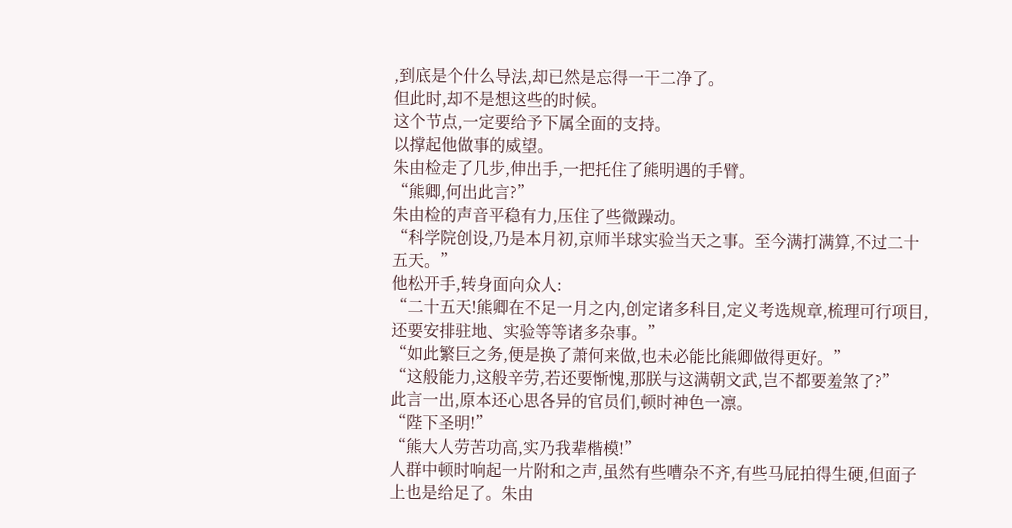,到底是个什么导法,却已然是忘得一干二净了。
但此时,却不是想这些的时候。
这个节点,一定要给予下属全面的支持。
以撑起他做事的威望。
朱由检走了几步,伸出手,一把托住了熊明遇的手臂。
“熊卿,何出此言?”
朱由检的声音平稳有力,压住了些微躁动。
“科学院创设,乃是本月初,京师半球实验当天之事。至今满打满算,不过二十五天。”
他松开手,转身面向众人:
“二十五天!熊卿在不足一月之内,创定诸多科目,定义考选规章,梳理可行项目,还要安排驻地、实验等等诸多杂事。”
“如此繁巨之务,便是换了萧何来做,也未必能比熊卿做得更好。”
“这般能力,这般辛劳,若还要惭愧,那朕与这满朝文武,岂不都要羞煞了?”
此言一出,原本还心思各异的官员们,顿时神色一凛。
“陛下圣明!”
“熊大人劳苦功高,实乃我辈楷模!”
人群中顿时响起一片附和之声,虽然有些嘈杂不齐,有些马屁拍得生硬,但面子上也是给足了。朱由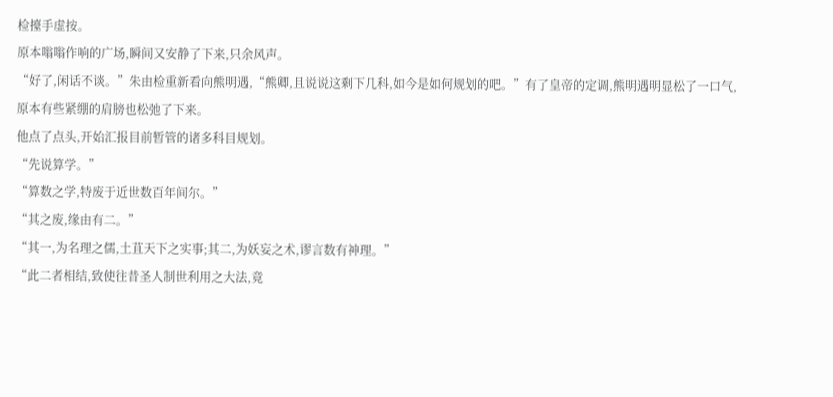检擡手虚按。
原本嗡嗡作响的广场,瞬间又安静了下来,只余风声。
“好了,闲话不谈。”朱由检重新看向熊明遇,“熊卿,且说说这剩下几科,如今是如何规划的吧。”有了皇帝的定调,熊明遇明显松了一口气,原本有些紧绷的肩膀也松弛了下来。
他点了点头,开始汇报目前暂管的诸多科目规划。
“先说算学。”
“算数之学,特废于近世数百年间尔。”
“其之废,缘由有二。”
“其一,为名理之儒,土苴天下之实事;其二,为妖妄之术,谬言数有神理。”
“此二者相结,致使往昔圣人制世利用之大法,竟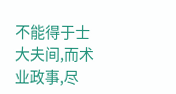不能得于士大夫间,而术业政事,尽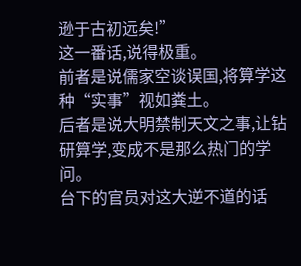逊于古初远矣!”
这一番话,说得极重。
前者是说儒家空谈误国,将算学这种“实事”视如粪土。
后者是说大明禁制天文之事,让钻研算学,变成不是那么热门的学问。
台下的官员对这大逆不道的话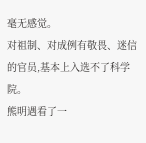毫无感觉。
对祖制、对成例有敬畏、迷信的官员,基本上入选不了科学院。
熊明遇看了一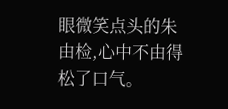眼微笑点头的朱由检,心中不由得松了口气。